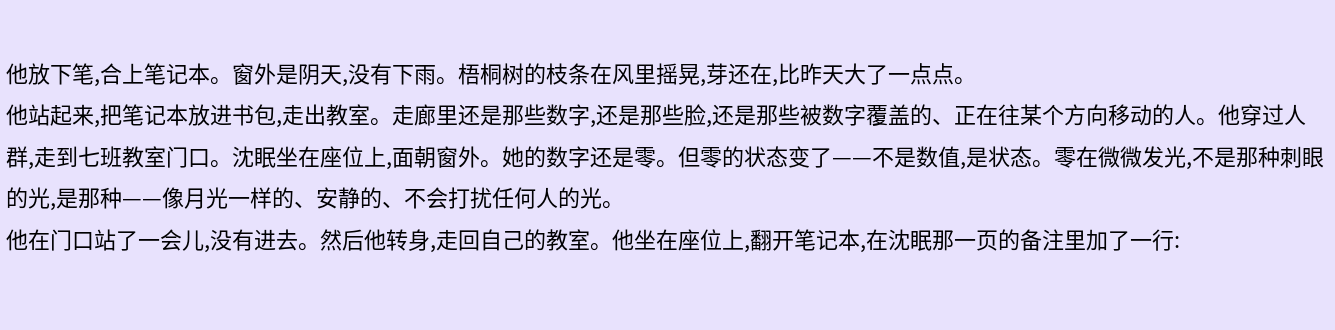他放下笔,合上笔记本。窗外是阴天,没有下雨。梧桐树的枝条在风里摇晃,芽还在,比昨天大了一点点。
他站起来,把笔记本放进书包,走出教室。走廊里还是那些数字,还是那些脸,还是那些被数字覆盖的、正在往某个方向移动的人。他穿过人群,走到七班教室门口。沈眠坐在座位上,面朝窗外。她的数字还是零。但零的状态变了——不是数值,是状态。零在微微发光,不是那种刺眼的光,是那种——像月光一样的、安静的、不会打扰任何人的光。
他在门口站了一会儿,没有进去。然后他转身,走回自己的教室。他坐在座位上,翻开笔记本,在沈眠那一页的备注里加了一行: